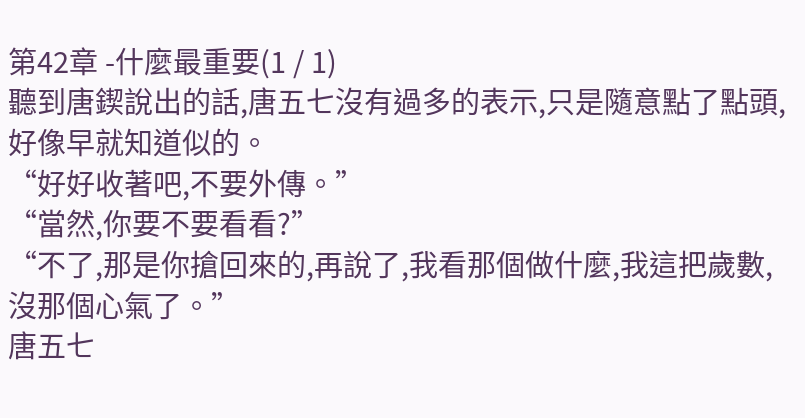第42章 -什麼最重要(1 / 1)
聽到唐鍥說出的話,唐五七沒有過多的表示,只是隨意點了點頭,好像早就知道似的。
“好好收著吧,不要外傳。”
“當然,你要不要看看?”
“不了,那是你搶回來的,再說了,我看那個做什麼,我這把歲數,沒那個心氣了。”
唐五七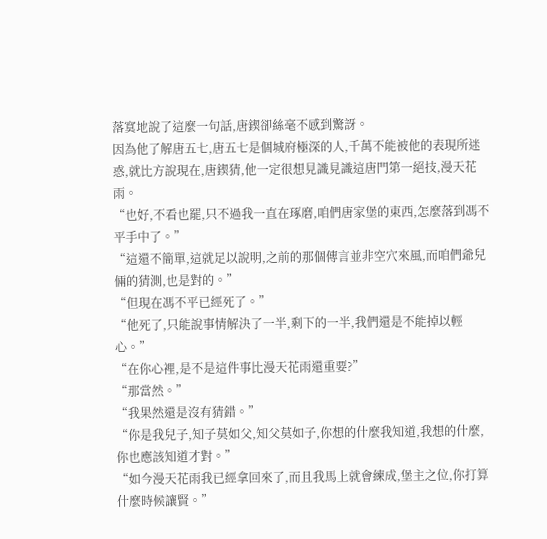落寞地說了這麼一句話,唐鍥卻絲毫不感到驚訝。
因為他了解唐五七,唐五七是個城府極深的人,千萬不能被他的表現所迷惑,就比方說現在,唐鍥猜,他一定很想見識見識這唐門第一絕技,漫天花雨。
“也好,不看也罷,只不過我一直在琢磨,咱們唐家堡的東西,怎麼落到馮不平手中了。”
“這還不簡單,這就足以說明,之前的那個傳言並非空穴來風,而咱們爺兒倆的猜測,也是對的。”
“但現在馮不平已經死了。”
“他死了,只能說事情解決了一半,剩下的一半,我們還是不能掉以輕心。”
“在你心裡,是不是這件事比漫天花雨還重要?”
“那當然。”
“我果然還是沒有猜錯。”
“你是我兒子,知子莫如父,知父莫如子,你想的什麼我知道,我想的什麼,你也應該知道才對。”
“如今漫天花雨我已經拿回來了,而且我馬上就會練成,堡主之位,你打算什麼時候讓賢。”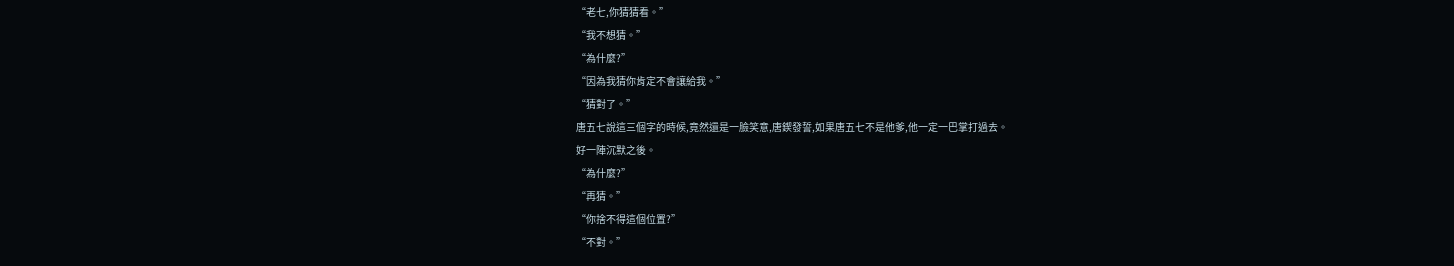“老七,你猜猜看。”
“我不想猜。”
“為什麼?”
“因為我猜你肯定不會讓給我。”
“猜對了。”
唐五七說這三個字的時候,竟然還是一臉笑意,唐鍥發誓,如果唐五七不是他爹,他一定一巴掌打過去。
好一陣沉默之後。
“為什麼?”
“再猜。”
“你捨不得這個位置?”
“不對。”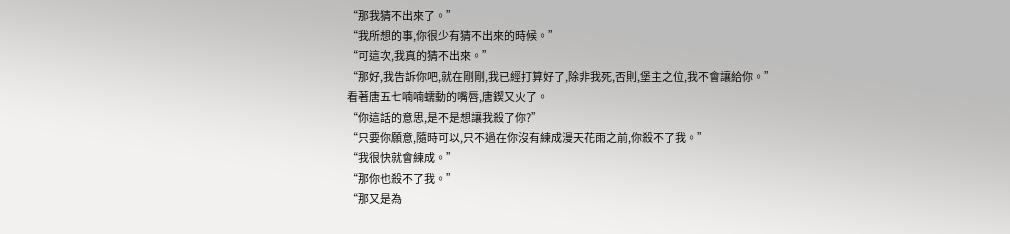“那我猜不出來了。”
“我所想的事,你很少有猜不出來的時候。”
“可這次,我真的猜不出來。”
“那好,我告訴你吧,就在剛剛,我已經打算好了,除非我死,否則,堡主之位,我不會讓給你。”
看著唐五七喃喃蠕動的嘴唇,唐鍥又火了。
“你這話的意思,是不是想讓我殺了你?”
“只要你願意,隨時可以,只不過在你沒有練成漫天花雨之前,你殺不了我。”
“我很快就會練成。”
“那你也殺不了我。”
“那又是為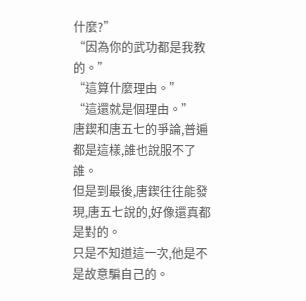什麼?”
“因為你的武功都是我教的。”
“這算什麼理由。”
“這還就是個理由。”
唐鍥和唐五七的爭論,普遍都是這樣,誰也說服不了誰。
但是到最後,唐鍥往往能發現,唐五七說的,好像還真都是對的。
只是不知道這一次,他是不是故意騙自己的。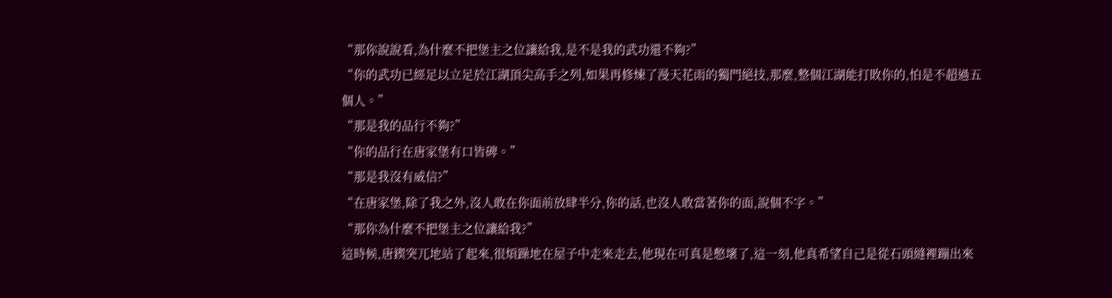“那你說說看,為什麼不把堡主之位讓給我,是不是我的武功還不夠?”
“你的武功已經足以立足於江湖頂尖高手之列,如果再修煉了漫天花雨的獨門絕技,那麼,整個江湖能打敗你的,怕是不超過五個人。”
“那是我的品行不夠?”
“你的品行在唐家堡有口皆碑。”
“那是我沒有威信?”
“在唐家堡,除了我之外,沒人敢在你面前放肆半分,你的話,也沒人敢當著你的面,說個不字。”
“那你為什麼不把堡主之位讓給我?”
這時候,唐鍥突兀地站了起來,很煩躁地在屋子中走來走去,他現在可真是憋壞了,這一刻,他真希望自己是從石頭縫裡蹦出來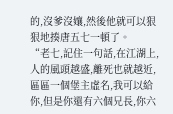的,沒爹沒孃,然後他就可以狠狠地揍唐五七一頓了。
“老七,記住一句話,在江湖上,人的風頭越盛,離死也就越近,區區一個堡主虛名,我可以給你,但是你還有六個兄長,你六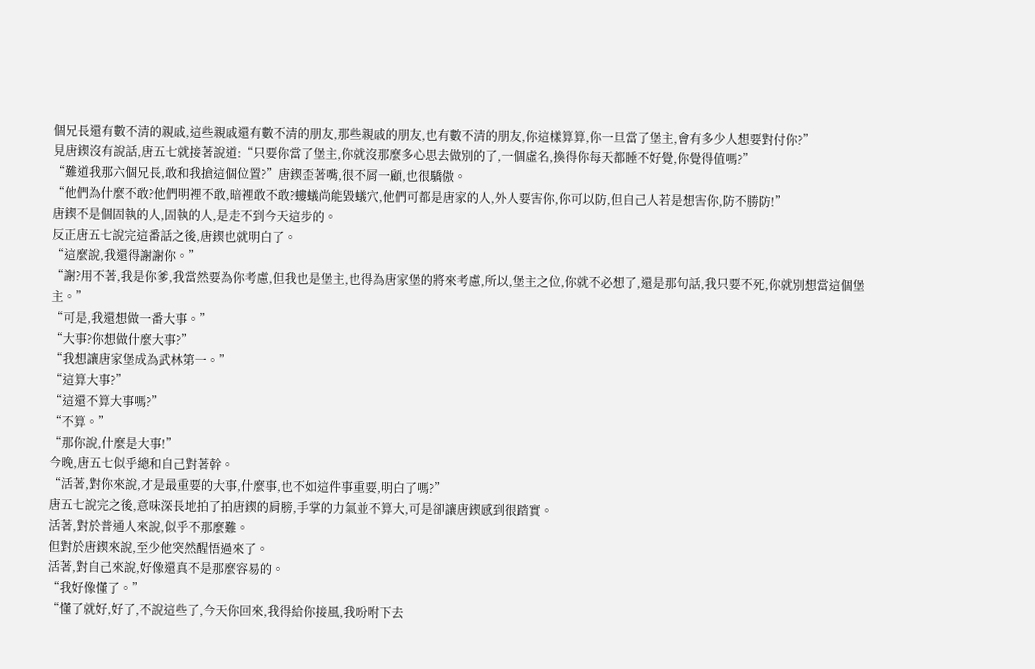個兄長還有數不清的親戚,這些親戚還有數不清的朋友,那些親戚的朋友,也有數不清的朋友,你這樣算算,你一旦當了堡主,會有多少人想要對付你?”
見唐鍥沒有說話,唐五七就接著說道:“只要你當了堡主,你就沒那麼多心思去做別的了,一個虛名,換得你每天都睡不好覺,你覺得值嗎?”
“難道我那六個兄長,敢和我搶這個位置?”唐鍥歪著嘴,很不屑一顧,也很驕傲。
“他們為什麼不敢?他們明裡不敢,暗裡敢不敢?螻蟻尚能毀蟻穴,他們可都是唐家的人,外人要害你,你可以防,但自己人若是想害你,防不勝防!”
唐鍥不是個固執的人,固執的人,是走不到今天這步的。
反正唐五七說完這番話之後,唐鍥也就明白了。
“這麼說,我還得謝謝你。”
“謝?用不著,我是你爹,我當然要為你考慮,但我也是堡主,也得為唐家堡的將來考慮,所以,堡主之位,你就不必想了,還是那句話,我只要不死,你就別想當這個堡主。”
“可是,我還想做一番大事。”
“大事?你想做什麼大事?”
“我想讓唐家堡成為武林第一。”
“這算大事?”
“這還不算大事嗎?”
“不算。”
“那你說,什麼是大事!”
今晚,唐五七似乎總和自己對著幹。
“活著,對你來說,才是最重要的大事,什麼事,也不如這件事重要,明白了嗎?”
唐五七說完之後,意味深長地拍了拍唐鍥的肩膀,手掌的力氣並不算大,可是卻讓唐鍥感到很踏實。
活著,對於普通人來說,似乎不那麼難。
但對於唐鍥來說,至少他突然醒悟過來了。
活著,對自己來說,好像還真不是那麼容易的。
“我好像懂了。”
“懂了就好,好了,不說這些了,今天你回來,我得給你接風,我吩咐下去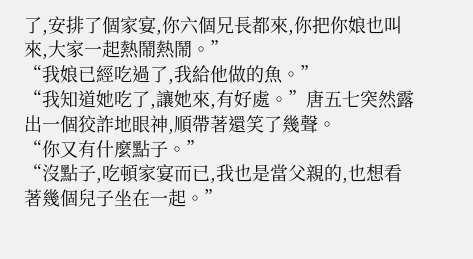了,安排了個家宴,你六個兄長都來,你把你娘也叫來,大家一起熱鬧熱鬧。”
“我娘已經吃過了,我給他做的魚。”
“我知道她吃了,讓她來,有好處。”唐五七突然露出一個狡詐地眼神,順帶著還笑了幾聲。
“你又有什麼點子。”
“沒點子,吃頓家宴而已,我也是當父親的,也想看著幾個兒子坐在一起。”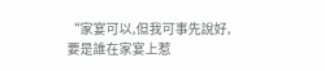“家宴可以,但我可事先說好,要是誰在家宴上惹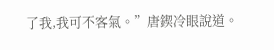了我,我可不客氣。”唐鍥冷眼說道。